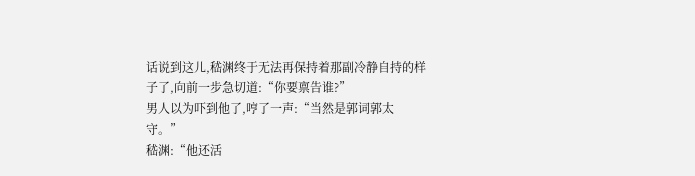话说到这儿,嵇渊终于无法再保持着那副冷静自持的样子了,向前一步急切道:“你要禀告谁?”
男人以为吓到他了,哼了一声:“当然是郭词郭太守。”
嵇渊:“他还活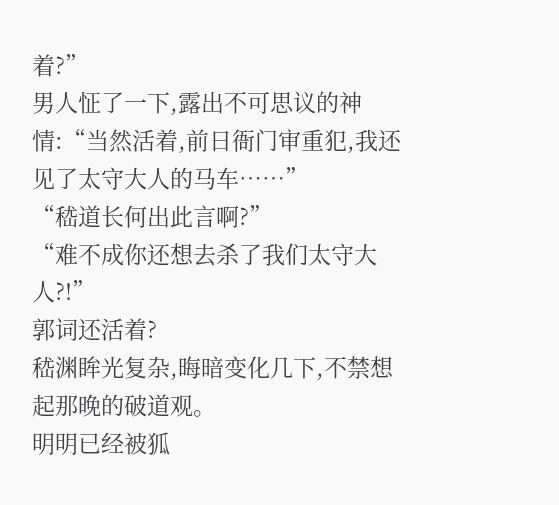着?”
男人怔了一下,露出不可思议的神情:“当然活着,前日衙门审重犯,我还见了太守大人的马车……”
“嵇道长何出此言啊?”
“难不成你还想去杀了我们太守大人?!”
郭词还活着?
嵇渊眸光复杂,晦暗变化几下,不禁想起那晚的破道观。
明明已经被狐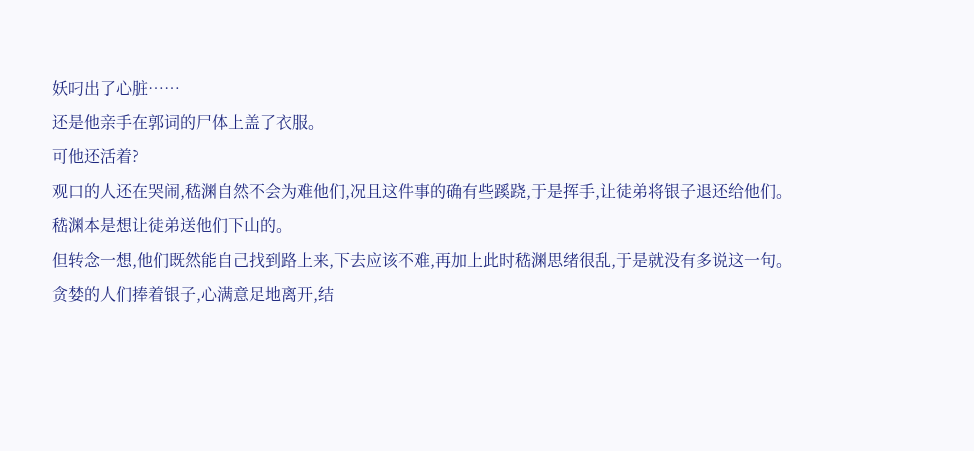妖叼出了心脏……
还是他亲手在郭词的尸体上盖了衣服。
可他还活着?
观口的人还在哭闹,嵇渊自然不会为难他们,况且这件事的确有些蹊跷,于是挥手,让徒弟将银子退还给他们。
嵇渊本是想让徒弟送他们下山的。
但转念一想,他们既然能自己找到路上来,下去应该不难,再加上此时嵇渊思绪很乱,于是就没有多说这一句。
贪婪的人们捧着银子,心满意足地离开,结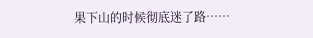果下山的时候彻底迷了路……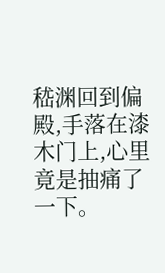嵇渊回到偏殿,手落在漆木门上,心里竟是抽痛了一下。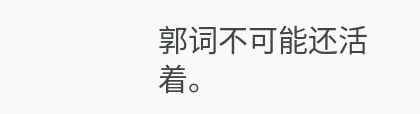郭词不可能还活着。